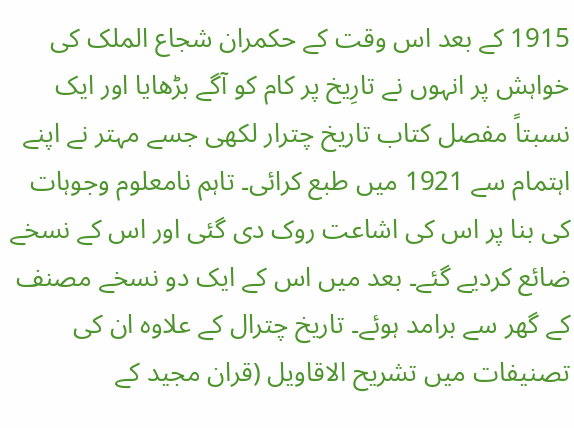1915 کے بعد اس وقت کے حکمران شجاع الملک کی خواہش پر انہوں نے تارِیخ پر کام کو آگے بڑھایا اور ایک نسبتاً مفصل کتاب تاریخ چترار لکھی جسے مہتر نے اپنے اہتمام سے 1921 میں طبع کرائی۔ تاہم نامعلوم وجوہات کی بنا پر اس کی اشاعت روک دی گئی اور اس کے نسخے ضائع کردیے گئے۔ بعد میں اس کے ایک دو نسخے مصنف کے گھر سے برامد ہوئے۔ تاریخ چترال کے علاوہ ان کی تصنیفات میں تشریح الاقاویل (قران مجید کے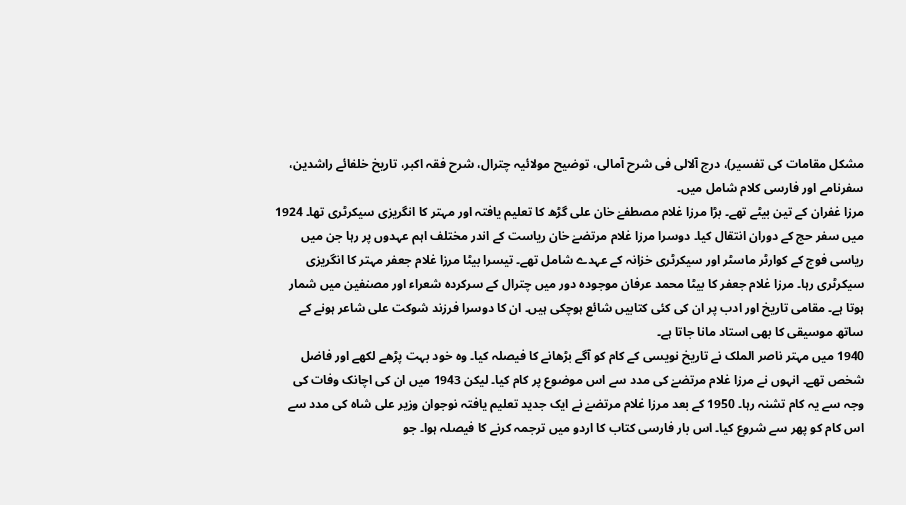مشکل مقامات کی تفسیر)، درج آلالی فی شرح آمالی، توضیح مولائیہ چترال، شرح فقہ اکبر، تاریخ خلفائے راشدین، سفرنامے اور فارسی کلام شامل میں۔
مرزا غفران کے تین بیٹے تھے۔ بڑا مرزا غلام مصطفےٰ خان علی گڑھ کا تعلیم یافتہ اور مہتر کا انگریزی سیکرٹری تھا۔ 1924 میں سفر حج کے دوران انتقال کیا۔ دوسرا مرزا غلام مرتضےٰ خان ریاست کے اندر مختلف اہم عہدوں پر رہا جن میں ریاسی فوج کے کوارٹر ماسٹر اور سیکرٹری خزانہ کے عہدے شامل تھے۔ تیسرا بیٹا مرزا غلام جعفر مہتر کا انگریزی سیکرٹری رہا۔ مرزا غلام جعفر کا بیٹا محمد عرفان موجودہ دور میں چترال کے سرکردہ شعراء اور مصنفین میں شمار ہوتا ہے۔ مقامی تاریخ اور ادب پر ان کی کئی کتابیں شائع ہوچکی ہیں۔ ان کا دوسرا فرزند شوکت علی شاعر ہونے کے ساتھ موسیقی کا بھی استاد مانا جاتا ہے۔
1940 میں مہتر ناصر الملک نے تاریخ نویسی کے کام کو آگے بڑھانے کا فیصلہ کیا۔ وہ خود بہت پڑھے لکھے اور فاضل شخص تھے۔ انہوں نے مرزا غلام مرتضےٰ کی مدد سے اس موضوع پر کام کیا۔ لیکن 1943 میں ان کی اچانک وفات کی وجہ سے یہ کام تشنہ رہا۔ 1950 کے بعد مرزا غلام مرتضےٰ نے ایک جدید تعلیم یافتہ نوجوان وزیر علی شاہ کی مدد سے اس کام کو پھر سے شروع کیا۔ اس بار فارسی کتاب کا اردو میں ترجمہ کرنے کا فیصلہ ہوا۔ جو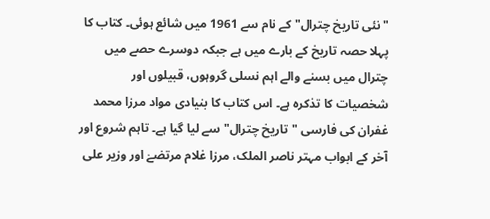"نئی تاریخ چترال" کے نام سے 1961 میں شائع ہوئی۔ کتاب کا پہلا حصہ تاریخ کے بارے میں ہے جبکہ دوسرے حصے میں چترال میں بسنے والے اہم نسلی گروہوں، قبیلوں اور شخصیات کا تذکرہ ہے۔ اس کتاب کا بنیادی مواد مرزا محمد غفران کی فارسی "تاریخ چترال" سے لیا گیا ہے۔ تاہم شروع اور آخر کے ابواب مہتر ناصر الملک، مرزا غلام مرتضےٰ اور وزیر علی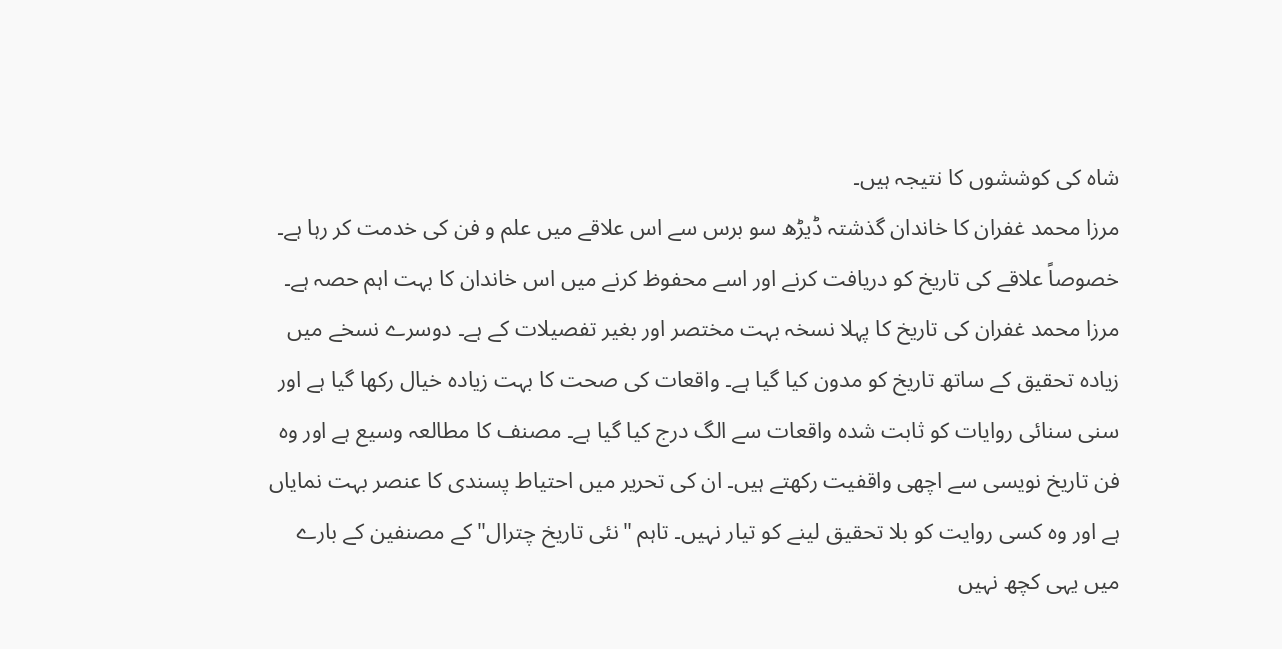شاہ کی کوششوں کا نتیجہ ہیں۔
مرزا محمد غفران کا خاندان گذشتہ ڈیڑھ سو برس سے اس علاقے میں علم و فن کی خدمت کر رہا ہے۔ خصوصاً علاقے کی تاریخ کو دریافت کرنے اور اسے محفوظ کرنے میں اس خاندان کا بہت اہم حصہ ہے۔ مرزا محمد غفران کی تاریخ کا پہلا نسخہ بہت مختصر اور بغیر تفصیلات کے ہے۔ دوسرے نسخے میں زیادہ تحقیق کے ساتھ تاریخ کو مدون کیا گیا ہے۔ واقعات کی صحت کا بہت زیادہ خیال رکھا گیا ہے اور سنی سنائی روایات کو ثابت شدہ واقعات سے الگ درج کیا گیا ہے۔ مصنف کا مطالعہ وسیع ہے اور وہ فن تاریخ نویسی سے اچھی واقفیت رکھتے ہیں۔ ان کی تحریر میں احتیاط پسندی کا عنصر بہت نمایاں ہے اور وہ کسی روایت کو بلا تحقیق لینے کو تیار نہیں۔ تاہم "نئی تاریخ چترال" کے مصنفین کے بارے میں یہی کچھ نہیں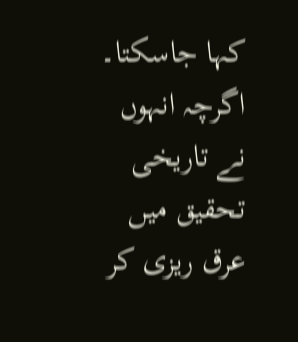کہا جاسکتا۔ اگرچہ انہوں نے تاریخی تحقیق میں عرق ریزی کر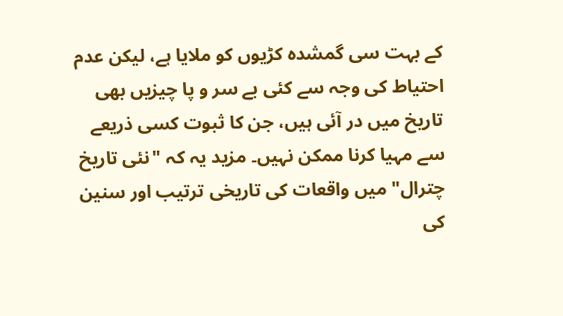کے بہت سی گمشدہ کڑیوں کو ملایا ہے، لیکن عدم احتیاط کی وجہ سے کئی بے سر و پا چیزیں بھی تاریخ میں در آئی ہیں، جن کا ثبوت کسی ذریعے سے مہیا کرنا ممکن نہیں۔ مزید یہ کہ "نئی تاریخ چترال" میں واقعات کی تاریخی ترتیب اور سنین کی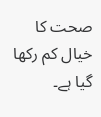صحت کا خیال کم رکھا گیا ہے۔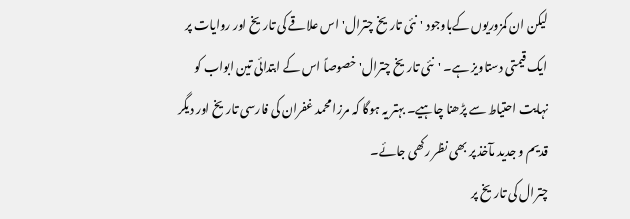لیکن ان کمزوریوں کےباوجود 'نئی تاریخ چترال' اس علاقے کی تاریخ اور روایات پر ایک قیمتی دستاویز ہے۔ 'نئی تاریخ چترال' خصوصاً اس کے ابتدائی تین ابواب کو نہایت احتیاط سے پڑھنا چاہیے۔ بہتر یہ ہوگا کہ مرزا محمد غفران کی فارسی تاریخ اور دیگر قدیم و جدید مآخذ پر بھی نظر رکھی جائے۔
چترال کی تاریخ پر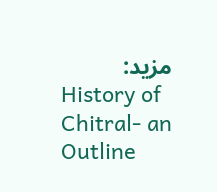مزید:
History of Chitral- an Outline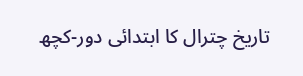تاریخ چترال کا ابتدائی دور-کچھ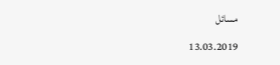مسائل
13.03.2019